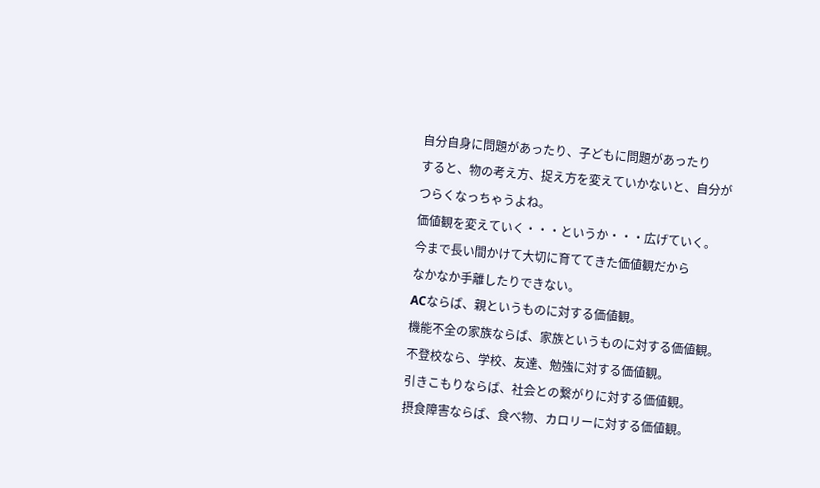自分自身に問題があったり、子どもに問題があったり
すると、物の考え方、捉え方を変えていかないと、自分が
つらくなっちゃうよね。
価値観を変えていく・・・というか・・・広げていく。
今まで長い間かけて大切に育ててきた価値観だから
なかなか手離したりできない。
ACならば、親というものに対する価値観。
機能不全の家族ならば、家族というものに対する価値観。
不登校なら、学校、友達、勉強に対する価値観。
引きこもりならば、社会との繋がりに対する価値観。
摂食障害ならば、食べ物、カロリーに対する価値観。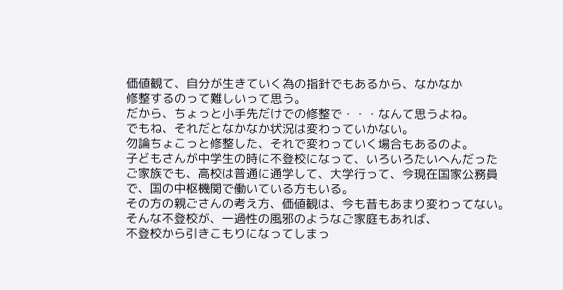価値観て、自分が生きていく為の指針でもあるから、なかなか
修整するのって難しいって思う。
だから、ちょっと小手先だけでの修整で・・・なんて思うよね。
でもね、それだとなかなか状況は変わっていかない。
勿論ちょこっと修整した、それで変わっていく場合もあるのよ。
子どもさんが中学生の時に不登校になって、いろいろたいへんだった
ご家族でも、高校は普通に通学して、大学行って、今現在国家公務員
で、国の中枢機関で働いている方もいる。
その方の親ごさんの考え方、価値観は、今も昔もあまり変わってない。
そんな不登校が、一過性の風邪のようなご家庭もあれば、
不登校から引きこもりになってしまっ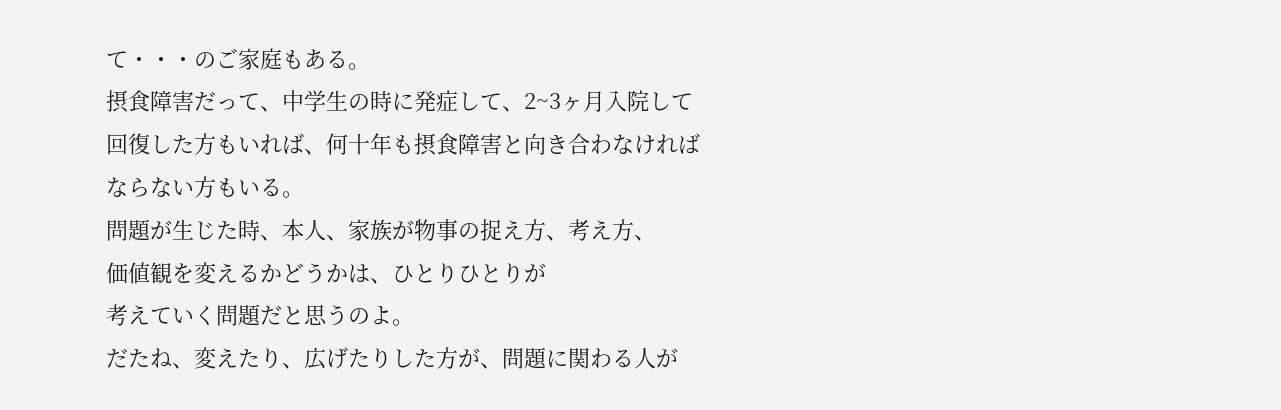て・・・のご家庭もある。
摂食障害だって、中学生の時に発症して、2~3ヶ月入院して
回復した方もいれば、何十年も摂食障害と向き合わなければ
ならない方もいる。
問題が生じた時、本人、家族が物事の捉え方、考え方、
価値観を変えるかどうかは、ひとりひとりが
考えていく問題だと思うのよ。
だたね、変えたり、広げたりした方が、問題に関わる人が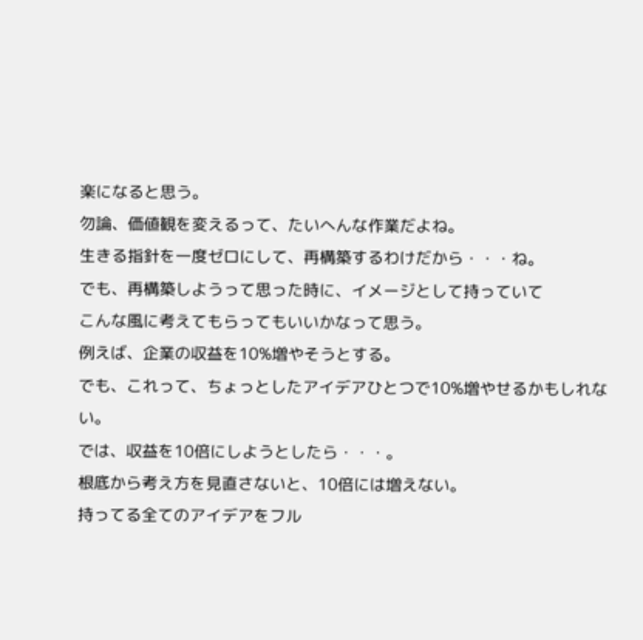楽になると思う。
勿論、価値観を変えるって、たいへんな作業だよね。
生きる指針を一度ゼロにして、再構築するわけだから・・・ね。
でも、再構築しようって思った時に、イメージとして持っていて
こんな風に考えてもらってもいいかなって思う。
例えば、企業の収益を10%増やそうとする。
でも、これって、ちょっとしたアイデアひとつで10%増やせるかもしれない。
では、収益を10倍にしようとしたら・・・。
根底から考え方を見直さないと、10倍には増えない。
持ってる全てのアイデアをフル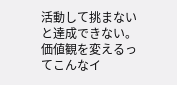活動して挑まないと達成できない。
価値観を変えるってこんなイ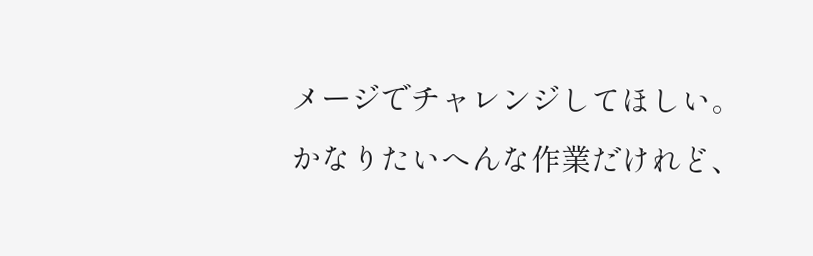メージでチャレンジしてほしい。
かなりたいへんな作業だけれど、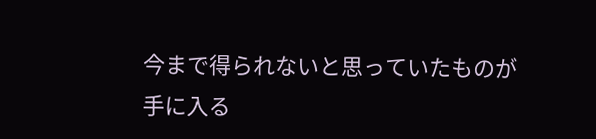今まで得られないと思っていたものが
手に入る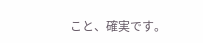こと、確実です。